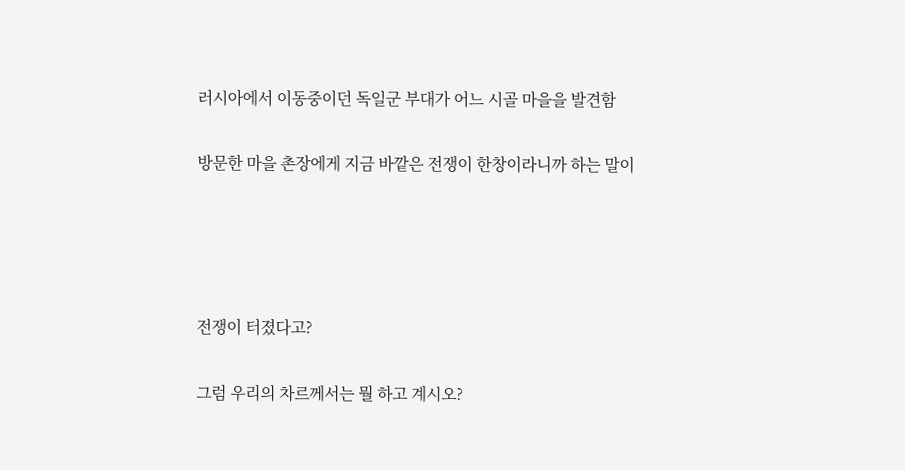러시아에서 이동중이던 독일군 부대가 어느 시골 마을을 발견함

방문한 마을 촌장에게 지금 바깥은 전쟁이 한창이라니까 하는 말이




전쟁이 터졌다고?

그럼 우리의 차르께서는 뭘 하고 계시오?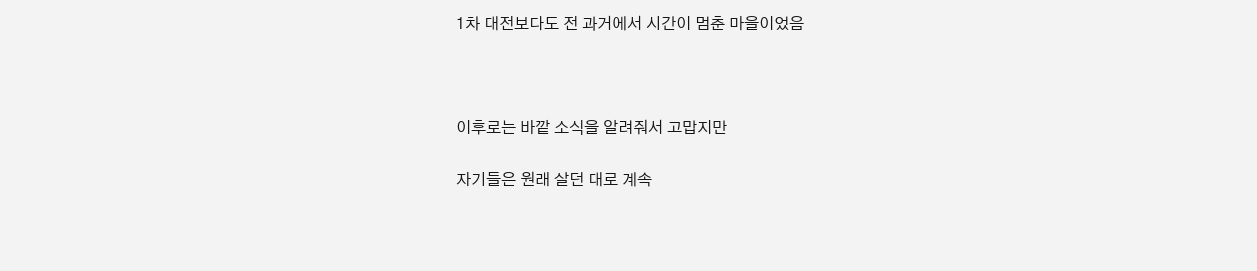1차 대전보다도 전 과거에서 시간이 멈춘 마을이었음



이후로는 바깥 소식을 알려줘서 고맙지만

자기들은 원래 살던 대로 계속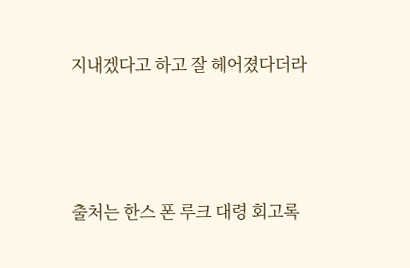지내겠다고 하고 잘 헤어졌다더라




출처는 한스 폰 루크 대령 회고록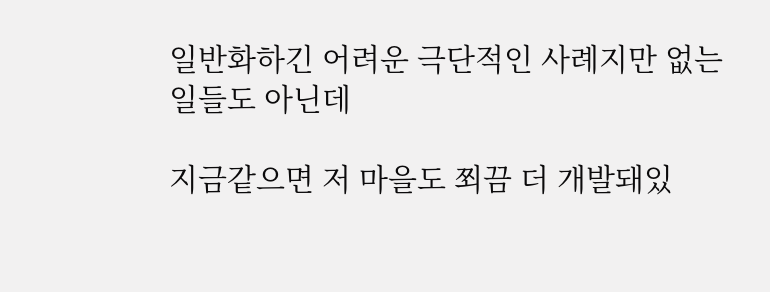일반화하긴 어려운 극단적인 사례지만 없는 일들도 아닌데

지금같으면 저 마을도 쬐끔 더 개발돼있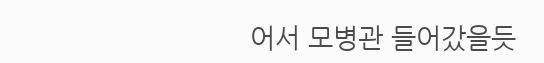어서 모병관 들어갔을듯